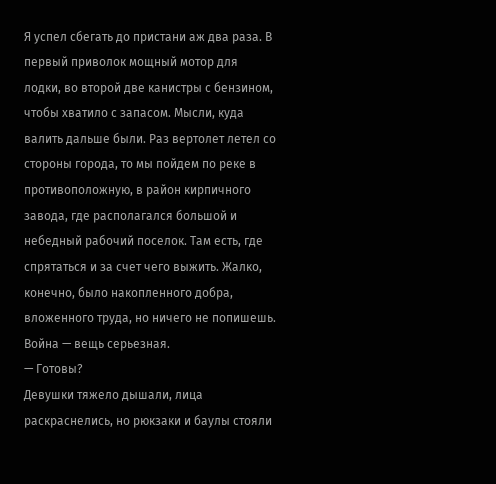Я успел сбегать до пристани аж два раза. В первый приволок мощный мотор для лодки, во второй две канистры с бензином, чтобы хватило с запасом. Мысли, куда валить дальше были. Раз вертолет летел со стороны города, то мы пойдем по реке в противоположную, в район кирпичного завода, где располагался большой и небедный рабочий поселок. Там есть, где спрятаться и за счет чего выжить. Жалко, конечно, было накопленного добра, вложенного труда, но ничего не попишешь. Война — вещь серьезная.
— Готовы?
Девушки тяжело дышали, лица раскраснелись, но рюкзаки и баулы стояли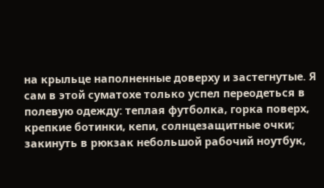на крыльце наполненные доверху и застегнутые. Я сам в этой суматохе только успел переодеться в полевую одежду: теплая футболка, горка поверх, крепкие ботинки, кепи, солнцезащитные очки; закинуть в рюкзак небольшой рабочий ноутбук,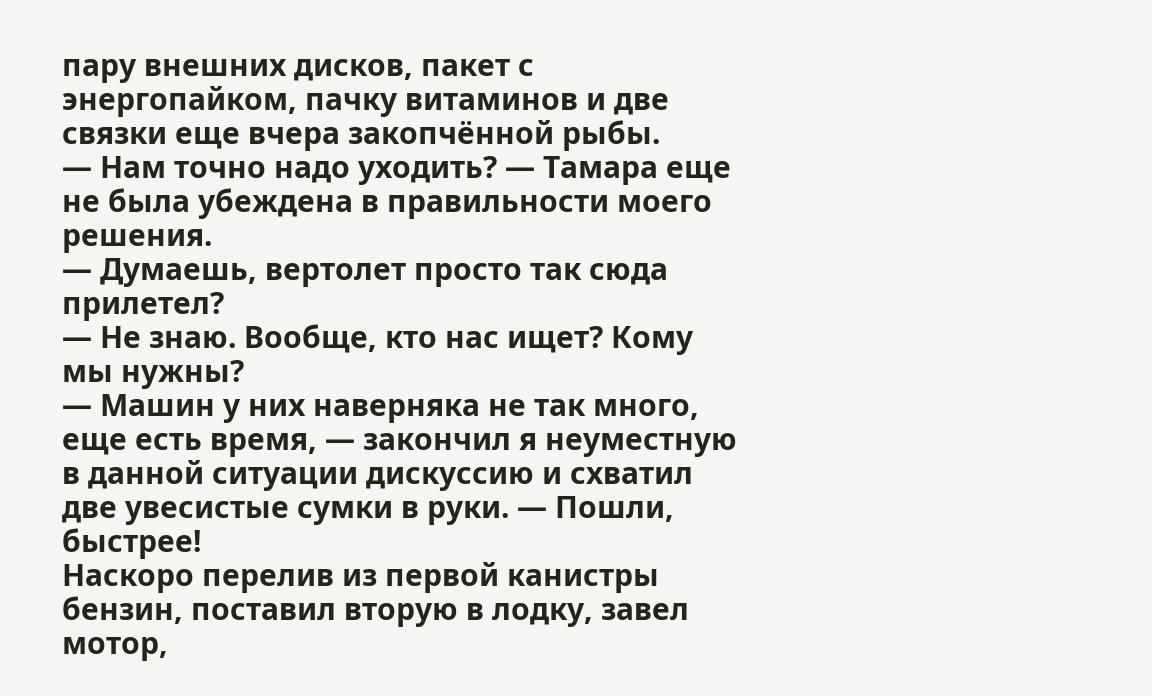пару внешних дисков, пакет с энергопайком, пачку витаминов и две связки еще вчера закопчённой рыбы.
— Нам точно надо уходить? — Тамара еще не была убеждена в правильности моего решения.
— Думаешь, вертолет просто так сюда прилетел?
— Не знаю. Вообще, кто нас ищет? Кому мы нужны?
— Машин у них наверняка не так много, еще есть время, — закончил я неуместную в данной ситуации дискуссию и схватил две увесистые сумки в руки. — Пошли, быстрее!
Наскоро перелив из первой канистры бензин, поставил вторую в лодку, завел мотор,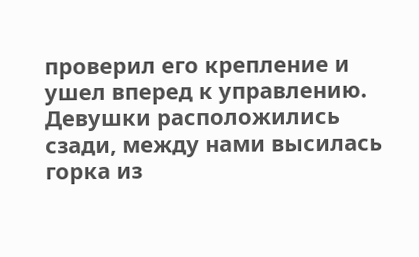проверил его крепление и ушел вперед к управлению. Девушки расположились сзади, между нами высилась горка из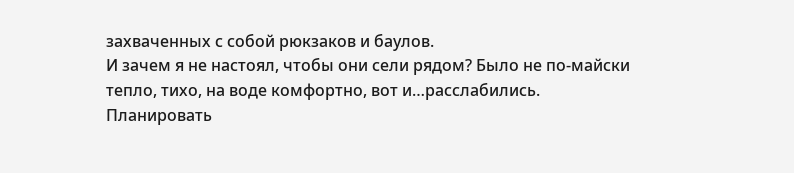захваченных с собой рюкзаков и баулов.
И зачем я не настоял, чтобы они сели рядом? Было не по-майски тепло, тихо, на воде комфортно, вот и…расслабились.
Планировать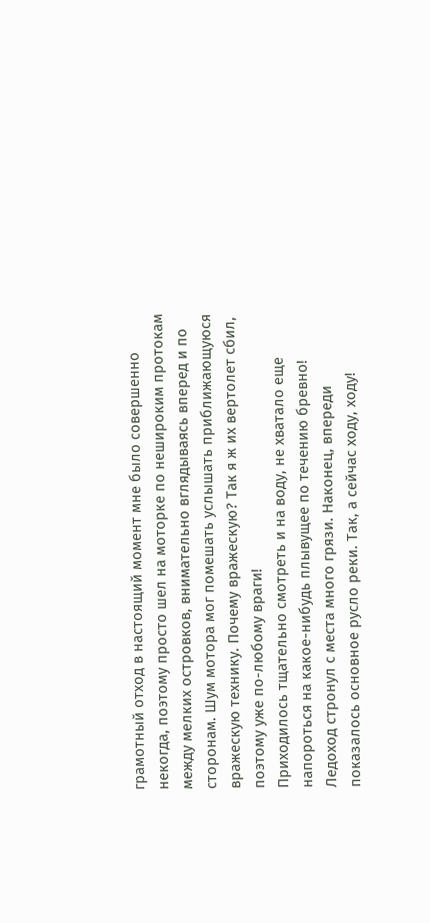грамотный отход в настоящий момент мне было совершенно некогда, поэтому просто шел на моторке по нешироким протокам между мелких островков, внимательно вглядываясь вперед и по сторонам. Шум мотора мог помешать услышать приближающуюся вражескую технику. Почему вражескую? Так я ж их вертолет сбил, поэтому уже по-любому враги!
Приходилось тщательно смотреть и на воду, не хватало еще напороться на какое-нибудь плывущее по течению бревно! Ледоход стронул с места много грязи. Наконец, впереди показалось основное русло реки. Так, а сейчас ходу, ходу!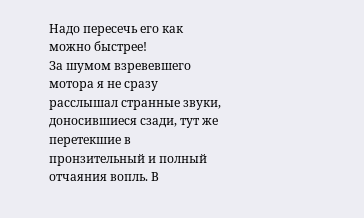Надо пересечь его как можно быстрее!
За шумом взревевшего мотора я не сразу расслышал странные звуки, доносившиеся сзади, тут же перетекшие в пронзительный и полный отчаяния вопль. В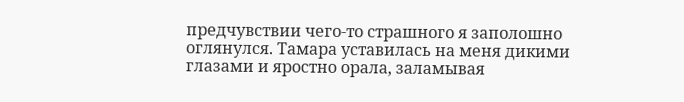предчувствии чего-то страшного я заполошно оглянулся. Тамара уставилась на меня дикими глазами и яростно орала, заламывая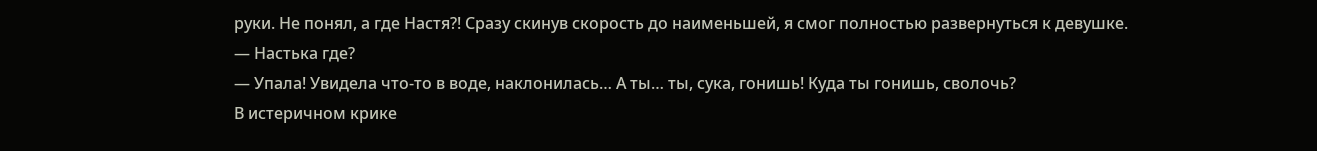руки. Не понял, а где Настя?! Сразу скинув скорость до наименьшей, я смог полностью развернуться к девушке.
— Настька где?
— Упала! Увидела что-то в воде, наклонилась… А ты… ты, сука, гонишь! Куда ты гонишь, сволочь?
В истеричном крике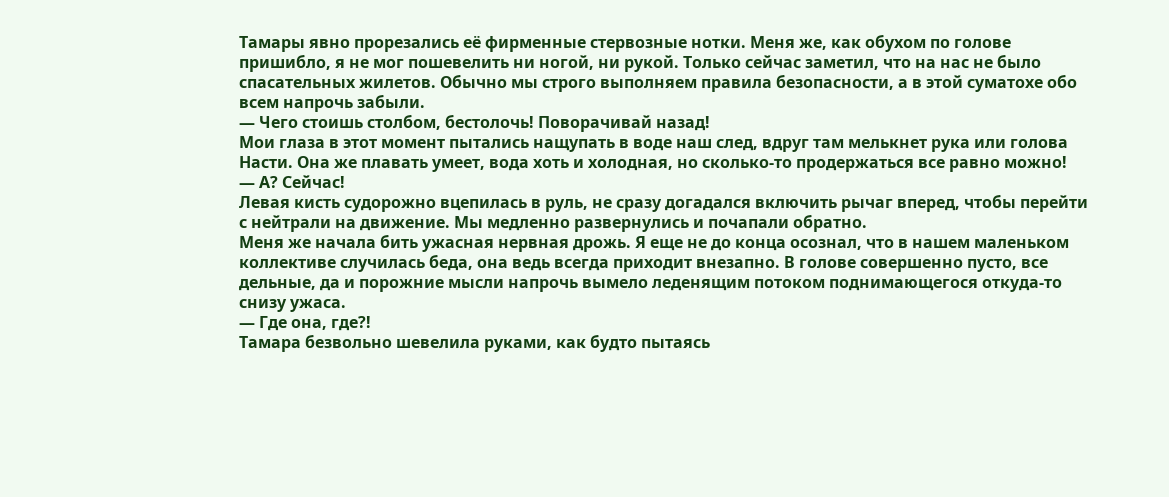Тамары явно прорезались её фирменные стервозные нотки. Меня же, как обухом по голове пришибло, я не мог пошевелить ни ногой, ни рукой. Только сейчас заметил, что на нас не было спасательных жилетов. Обычно мы строго выполняем правила безопасности, а в этой суматохе обо всем напрочь забыли.
— Чего стоишь столбом, бестолочь! Поворачивай назад!
Мои глаза в этот момент пытались нащупать в воде наш след, вдруг там мелькнет рука или голова Насти. Она же плавать умеет, вода хоть и холодная, но сколько-то продержаться все равно можно!
— А? Сейчас!
Левая кисть судорожно вцепилась в руль, не сразу догадался включить рычаг вперед, чтобы перейти с нейтрали на движение. Мы медленно развернулись и почапали обратно.
Меня же начала бить ужасная нервная дрожь. Я еще не до конца осознал, что в нашем маленьком коллективе случилась беда, она ведь всегда приходит внезапно. В голове совершенно пусто, все дельные, да и порожние мысли напрочь вымело леденящим потоком поднимающегося откуда-то снизу ужаса.
— Где она, где?!
Тамара безвольно шевелила руками, как будто пытаясь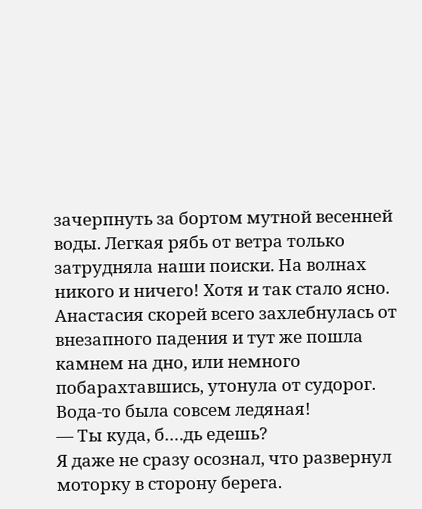зачерпнуть за бортом мутной весенней воды. Легкая рябь от ветра только затрудняла наши поиски. На волнах никого и ничего! Хотя и так стало ясно. Анастасия скорей всего захлебнулась от внезапного падения и тут же пошла камнем на дно, или немного побарахтавшись, утонула от судорог. Вода-то была совсем ледяная!
— Ты куда, б….дь едешь?
Я даже не сразу осознал, что развернул моторку в сторону берега.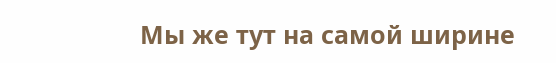Мы же тут на самой ширине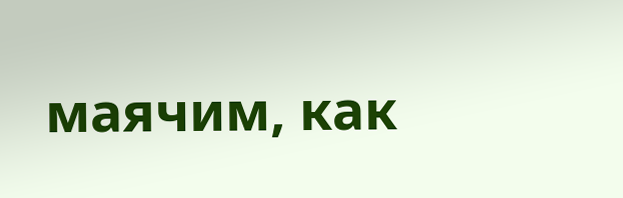маячим, как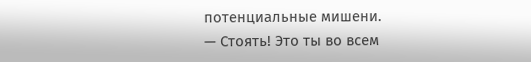потенциальные мишени.
— Стоять! Это ты во всем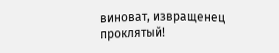виноват, извращенец проклятый!